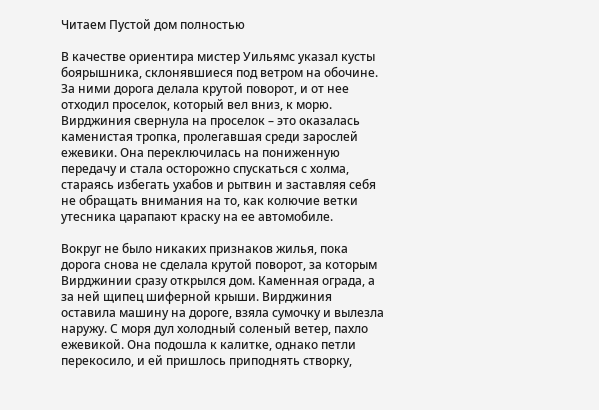Читаем Пустой дом полностью

В качестве ориентира мистер Уильямс указал кусты боярышника, склонявшиеся под ветром на обочине. За ними дорога делала крутой поворот, и от нее отходил проселок, который вел вниз, к морю. Вирджиния свернула на проселок – это оказалась каменистая тропка, пролегавшая среди зарослей ежевики. Она переключилась на пониженную передачу и стала осторожно спускаться с холма, стараясь избегать ухабов и рытвин и заставляя себя не обращать внимания на то, как колючие ветки утесника царапают краску на ее автомобиле.

Вокруг не было никаких признаков жилья, пока дорога снова не сделала крутой поворот, за которым Вирджинии сразу открылся дом. Каменная ограда, а за ней щипец шиферной крыши. Вирджиния оставила машину на дороге, взяла сумочку и вылезла наружу. С моря дул холодный соленый ветер, пахло ежевикой. Она подошла к калитке, однако петли перекосило, и ей пришлось приподнять створку,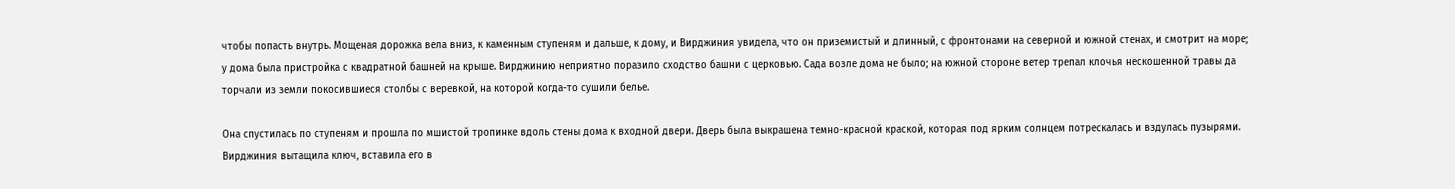чтобы попасть внутрь. Мощеная дорожка вела вниз, к каменным ступеням и дальше, к дому, и Вирджиния увидела, что он приземистый и длинный, с фронтонами на северной и южной стенах, и смотрит на море; у дома была пристройка с квадратной башней на крыше. Вирджинию неприятно поразило сходство башни с церковью. Сада возле дома не было; на южной стороне ветер трепал клочья нескошенной травы да торчали из земли покосившиеся столбы с веревкой, на которой когда-то сушили белье.

Она спустилась по ступеням и прошла по мшистой тропинке вдоль стены дома к входной двери. Дверь была выкрашена темно-красной краской, которая под ярким солнцем потрескалась и вздулась пузырями. Вирджиния вытащила ключ, вставила его в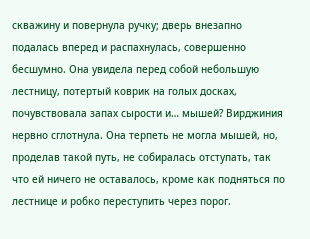скважину и повернула ручку; дверь внезапно подалась вперед и распахнулась, совершенно бесшумно. Она увидела перед собой небольшую лестницу, потертый коврик на голых досках, почувствовала запах сырости и… мышей? Вирджиния нервно сглотнула. Она терпеть не могла мышей, но, проделав такой путь, не собиралась отступать, так что ей ничего не оставалось, кроме как подняться по лестнице и робко переступить через порог.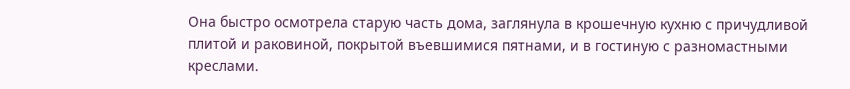Она быстро осмотрела старую часть дома, заглянула в крошечную кухню с причудливой плитой и раковиной, покрытой въевшимися пятнами, и в гостиную с разномастными креслами.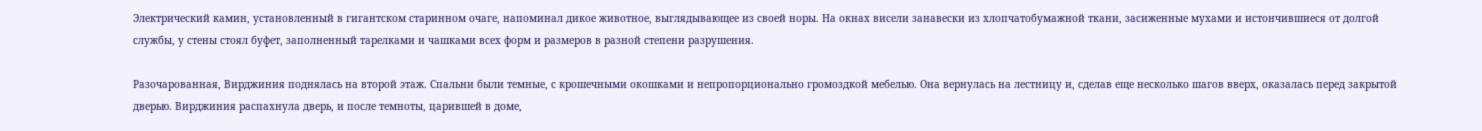Электрический камин, установленный в гигантском старинном очаге, напоминал дикое животное, выглядывающее из своей норы. На окнах висели занавески из хлопчатобумажной ткани, засиженные мухами и истончившиеся от долгой службы, у стены стоял буфет, заполненный тарелками и чашками всех форм и размеров в разной степени разрушения.

Разочарованная, Вирджиния поднялась на второй этаж. Спальни были темные, с крошечными окошками и непропорционально громоздкой мебелью. Она вернулась на лестницу и, сделав еще несколько шагов вверх, оказалась перед закрытой дверью. Вирджиния распахнула дверь, и после темноты, царившей в доме,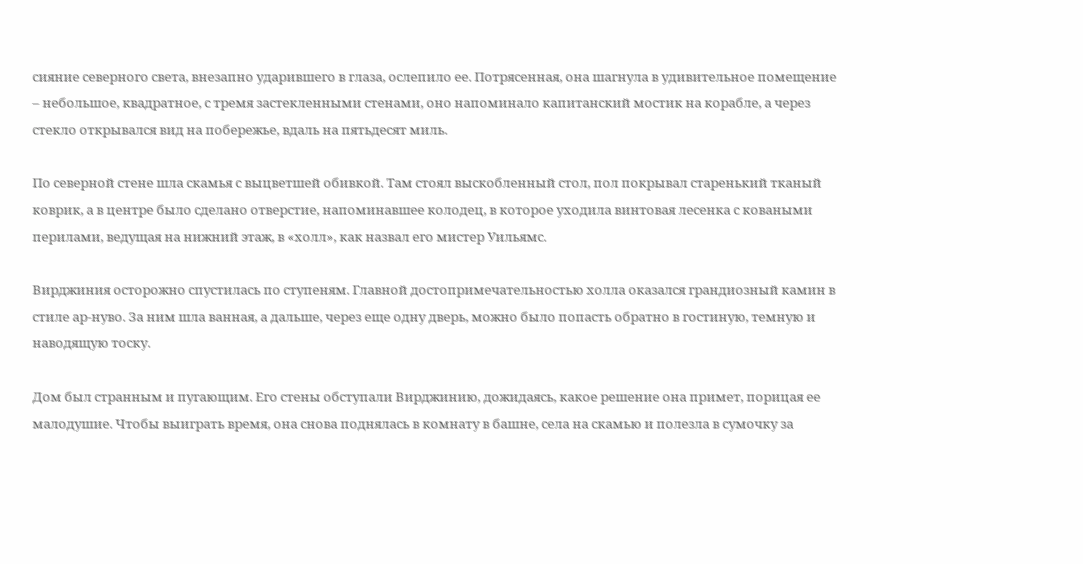сияние северного света, внезапно ударившего в глаза, ослепило ее. Потрясенная, она шагнула в удивительное помещение – небольшое, квадратное, с тремя застекленными стенами, оно напоминало капитанский мостик на корабле, а через стекло открывался вид на побережье, вдаль на пятьдесят миль.

По северной стене шла скамья с выцветшей обивкой. Там стоял выскобленный стол, пол покрывал старенький тканый коврик, а в центре было сделано отверстие, напоминавшее колодец, в которое уходила винтовая лесенка с коваными перилами, ведущая на нижний этаж, в «холл», как назвал его мистер Уильямс.

Вирджиния осторожно спустилась по ступеням. Главной достопримечательностью холла оказался грандиозный камин в стиле ар-нуво. За ним шла ванная, а дальше, через еще одну дверь, можно было попасть обратно в гостиную, темную и наводящую тоску.

Дом был странным и пугающим. Его стены обступали Вирджинию, дожидаясь, какое решение она примет, порицая ее малодушие. Чтобы выиграть время, она снова поднялась в комнату в башне, села на скамью и полезла в сумочку за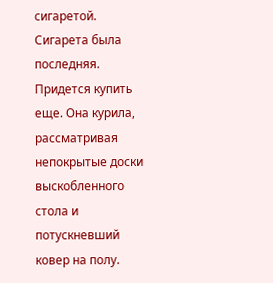сигаретой. Сигарета была последняя. Придется купить еще. Она курила, рассматривая непокрытые доски выскобленного стола и потускневший ковер на полу.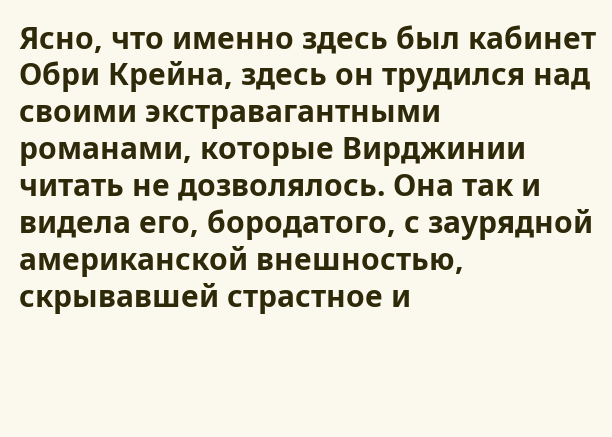Ясно, что именно здесь был кабинет Обри Крейна, здесь он трудился над своими экстравагантными романами, которые Вирджинии читать не дозволялось. Она так и видела его, бородатого, с заурядной американской внешностью, скрывавшей страстное и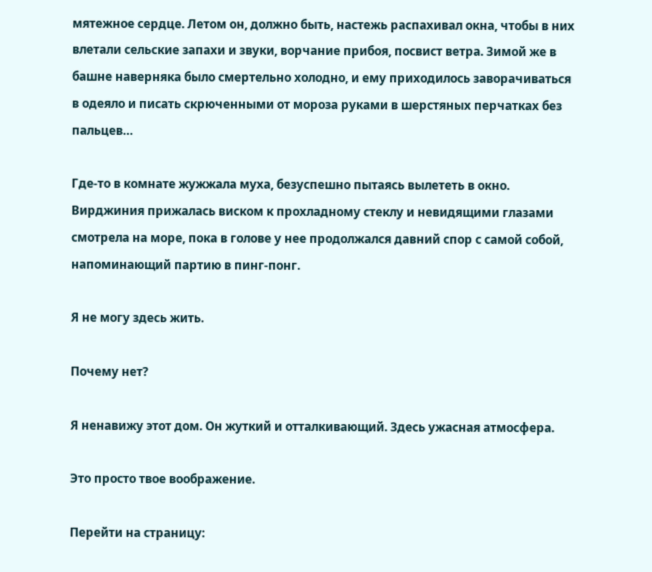мятежное сердце. Летом он, должно быть, настежь распахивал окна, чтобы в них влетали сельские запахи и звуки, ворчание прибоя, посвист ветра. Зимой же в башне наверняка было смертельно холодно, и ему приходилось заворачиваться в одеяло и писать скрюченными от мороза руками в шерстяных перчатках без пальцев…

Где-то в комнате жужжала муха, безуспешно пытаясь вылететь в окно. Вирджиния прижалась виском к прохладному стеклу и невидящими глазами смотрела на море, пока в голове у нее продолжался давний спор с самой собой, напоминающий партию в пинг-понг.

Я не могу здесь жить.

Почему нет?

Я ненавижу этот дом. Он жуткий и отталкивающий. Здесь ужасная атмосфера.

Это просто твое воображение.

Перейти на страницу: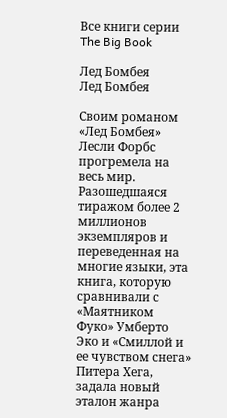Все книги серии The Big Book

Лед Бомбея
Лед Бомбея

Своим романом «Лед Бомбея» Лесли Форбс прогремела на весь мир. Разошедшаяся тиражом более 2 миллионов экземпляров и переведенная на многие языки, эта книга, которую сравнивали с «Маятником Фуко» Умберто Эко и «Смиллой и ее чувством снега» Питера Хега, задала новый эталон жанра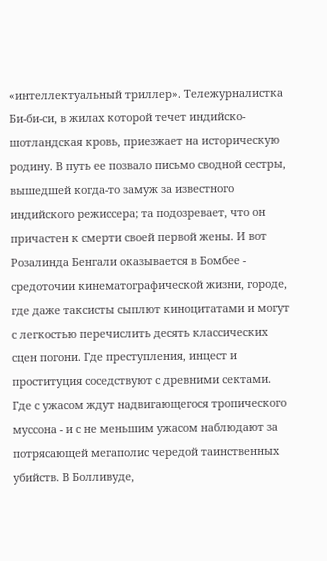«интеллектуальный триллер». Тележурналистка Би-би-си, в жилах которой течет индийско-шотландская кровь, приезжает на историческую родину. В путь ее позвало письмо сводной сестры, вышедшей когда-то замуж за известного индийского режиссера; та подозревает, что он причастен к смерти своей первой жены. И вот Розалинда Бенгали оказывается в Бомбее - средоточии кинематографической жизни, городе, где даже таксисты сыплют киноцитатами и могут с легкостью перечислить десять классических сцен погони. Где преступления, инцест и проституция соседствуют с древними сектами. Где с ужасом ждут надвигающегося тропического муссона - и с не меньшим ужасом наблюдают за потрясающей мегаполис чередой таинственных убийств. В Болливуде,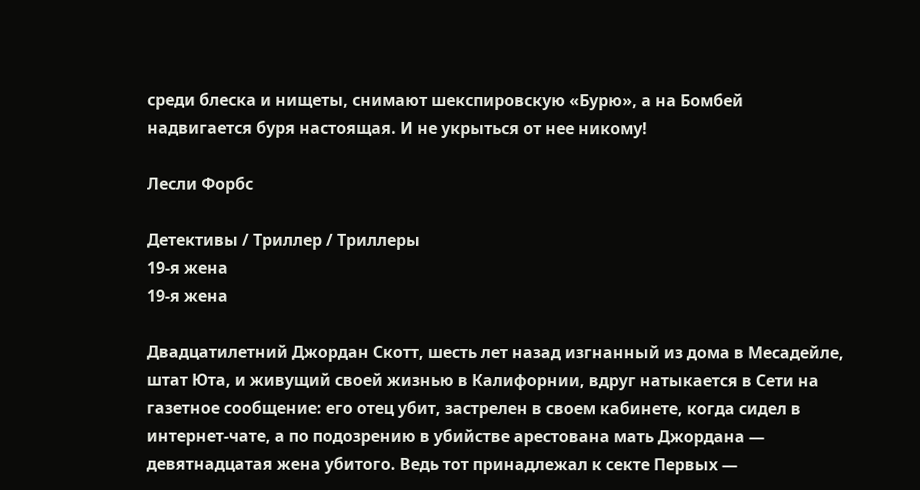среди блеска и нищеты, снимают шекспировскую «Бурю», а на Бомбей надвигается буря настоящая. И не укрыться от нее никому!

Лесли Форбс

Детективы / Триллер / Триллеры
19-я жена
19-я жена

Двадцатилетний Джордан Скотт, шесть лет назад изгнанный из дома в Месадейле, штат Юта, и живущий своей жизнью в Калифорнии, вдруг натыкается в Сети на газетное сообщение: его отец убит, застрелен в своем кабинете, когда сидел в интернет-чате, а по подозрению в убийстве арестована мать Джордана — девятнадцатая жена убитого. Ведь тот принадлежал к секте Первых —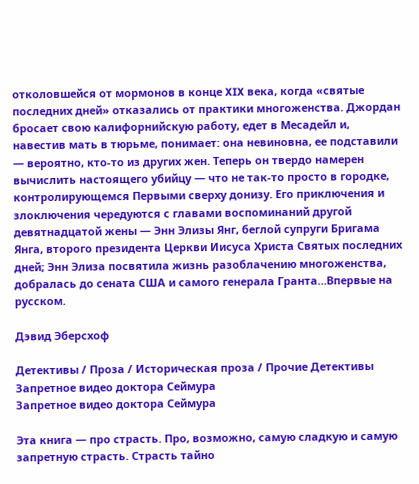отколовшейся от мормонов в конце XIX века, когда «святые последних дней» отказались от практики многоженства. Джордан бросает свою калифорнийскую работу, едет в Месадейл и, навестив мать в тюрьме, понимает: она невиновна, ее подставили — вероятно, кто-то из других жен. Теперь он твердо намерен вычислить настоящего убийцу — что не так-то просто в городке, контролирующемся Первыми сверху донизу. Его приключения и злоключения чередуются с главами воспоминаний другой девятнадцатой жены — Энн Элизы Янг, беглой супруги Бригама Янга, второго президента Церкви Иисуса Христа Святых последних дней; Энн Элиза посвятила жизнь разоблачению многоженства, добралась до сената США и самого генерала Гранта…Впервые на русском.

Дэвид Эберсхоф

Детективы / Проза / Историческая проза / Прочие Детективы
Запретное видео доктора Сеймура
Запретное видео доктора Сеймура

Эта книга — про страсть. Про, возможно, самую сладкую и самую запретную страсть. Страсть тайно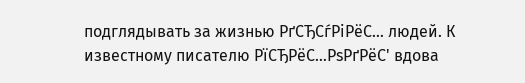подглядывать за жизнью РґСЂСѓРіРёС… людей. К известному писателю РїСЂРёС…РѕРґРёС' вдова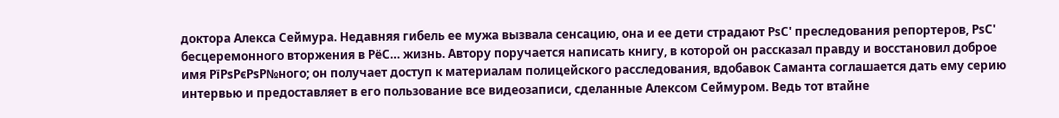доктора Алекса Сеймура. Недавняя гибель ее мужа вызвала сенсацию, она и ее дети страдают РѕС' преследования репортеров, РѕС' бесцеремонного вторжения в РёС… жизнь. Автору поручается написать книгу, в которой он рассказал правду и восстановил доброе имя РїРѕРєРѕР№ного; он получает доступ к материалам полицейского расследования, вдобавок Саманта соглашается дать ему серию интервью и предоставляет в его пользование все видеозаписи, сделанные Алексом Сеймуром. Ведь тот втайне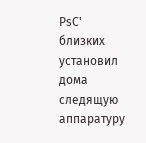РѕС' близких установил дома следящую аппаратуру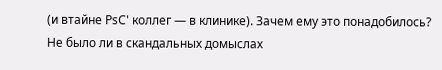(и втайне РѕС' коллег — в клинике). Зачем ему это понадобилось? Не было ли в скандальных домыслах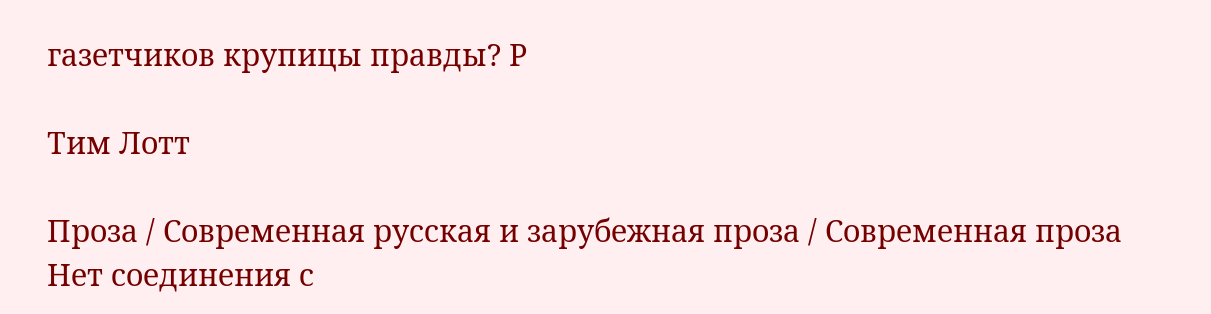газетчиков крупицы правды? Р

Тим Лотт

Проза / Современная русская и зарубежная проза / Современная проза
Нет соединения с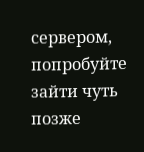сервером, попробуйте зайти чуть позже